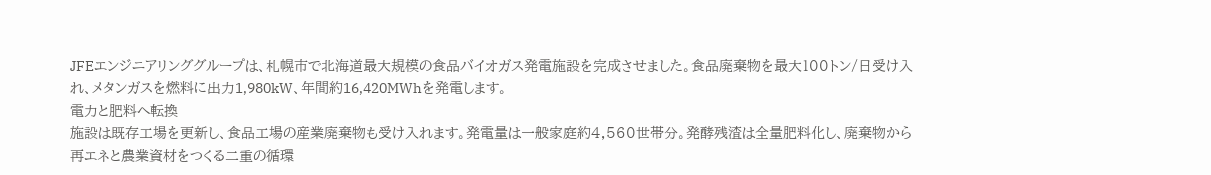JFEエンジニアリンググループは、札幌市で北海道最大規模の食品バイオガス発電施設を完成させました。食品廃棄物を最大100トン/日受け入れ、メタンガスを燃料に出力1,980kW、年間約16,420MWhを発電します。
電力と肥料へ転換
施設は既存工場を更新し、食品工場の産業廃棄物も受け入れます。発電量は一般家庭約4,560世帯分。発酵残渣は全量肥料化し、廃棄物から再エネと農業資材をつくる二重の循環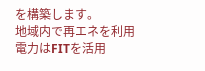を構築します。
地域内で再エネを利用
電力はFITを活用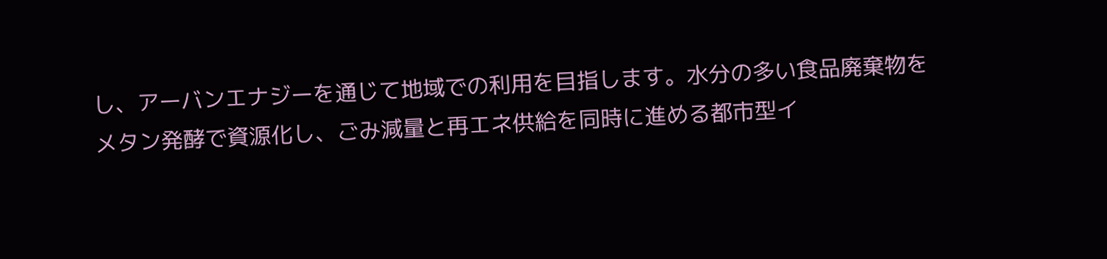し、アーバンエナジーを通じて地域での利用を目指します。水分の多い食品廃棄物をメタン発酵で資源化し、ごみ減量と再エネ供給を同時に進める都市型イ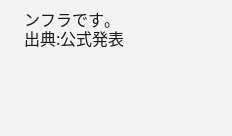ンフラです。
出典:公式発表